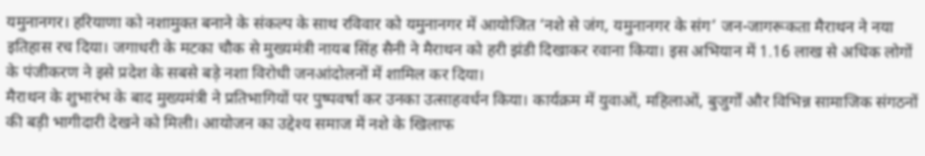यमुनानगर। हरियाणा को नशामुक्त बनाने के संकल्प के साथ रविवार को यमुनानगर में आयोजित ‘नशे से जंग, यमुनानगर के संग’ जन-जागरूकता मैराथन ने नया इतिहास रच दिया। जगाधरी के मटका चौक से मुख्यमंत्री नायब सिंह सैनी ने मैराथन को हरी झंडी दिखाकर रवाना किया। इस अभियान में 1.16 लाख से अधिक लोगों के पंजीकरण ने इसे प्रदेश के सबसे बड़े नशा विरोधी जनआंदोलनों में शामिल कर दिया।
मैराथन के शुभारंभ के बाद मुख्यमंत्री ने प्रतिभागियों पर पुष्पवर्षा कर उनका उत्साहवर्धन किया। कार्यक्रम में युवाओं, महिलाओं, बुजुर्गों और विभिन्न सामाजिक संगठनों की बड़ी भागीदारी देखने को मिली। आयोजन का उद्देश्य समाज में नशे के खिलाफ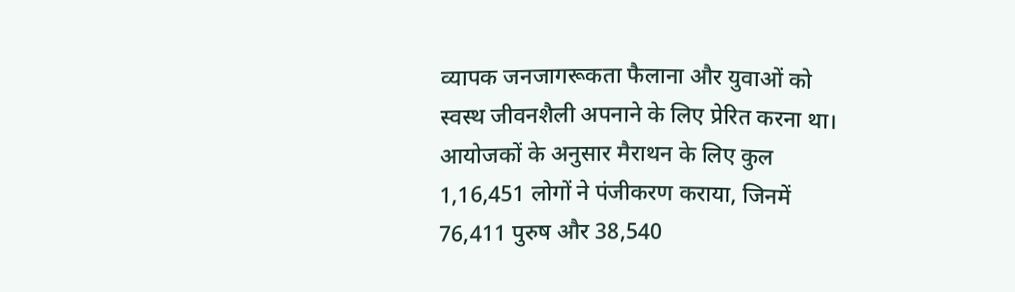व्यापक जनजागरूकता फैलाना और युवाओं को स्वस्थ जीवनशैली अपनाने के लिए प्रेरित करना था।
आयोजकों के अनुसार मैराथन के लिए कुल 1,16,451 लोगों ने पंजीकरण कराया, जिनमें 76,411 पुरुष और 38,540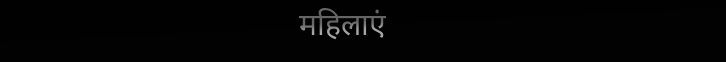महिलाएं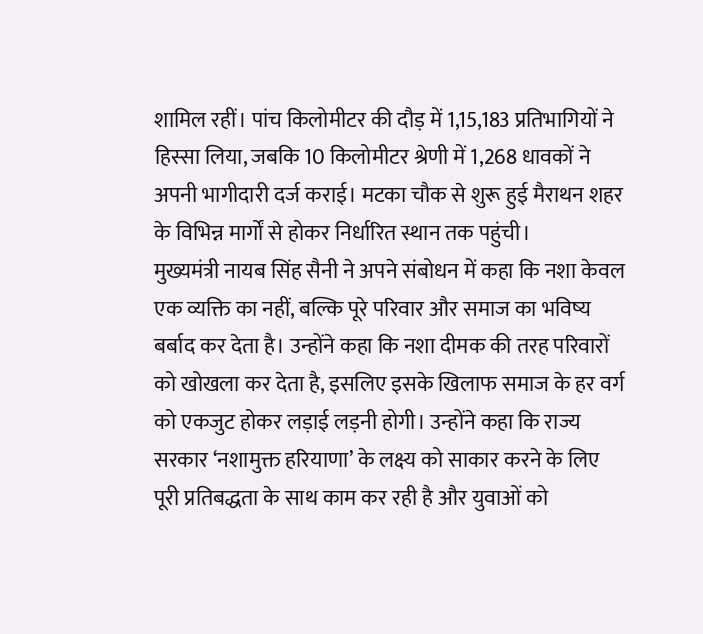शामिल रहीं। पांच किलोमीटर की दौड़ में 1,15,183 प्रतिभागियों ने हिस्सा लिया, जबकि 10 किलोमीटर श्रेणी में 1,268 धावकों ने अपनी भागीदारी दर्ज कराई। मटका चौक से शुरू हुई मैराथन शहर के विभिन्न मार्गों से होकर निर्धारित स्थान तक पहुंची।
मुख्यमंत्री नायब सिंह सैनी ने अपने संबोधन में कहा कि नशा केवल एक व्यक्ति का नहीं, बल्कि पूरे परिवार और समाज का भविष्य बर्बाद कर देता है। उन्होंने कहा कि नशा दीमक की तरह परिवारों को खोखला कर देता है, इसलिए इसके खिलाफ समाज के हर वर्ग को एकजुट होकर लड़ाई लड़नी होगी। उन्होंने कहा कि राज्य सरकार ‘नशामुक्त हरियाणा’ के लक्ष्य को साकार करने के लिए पूरी प्रतिबद्धता के साथ काम कर रही है और युवाओं को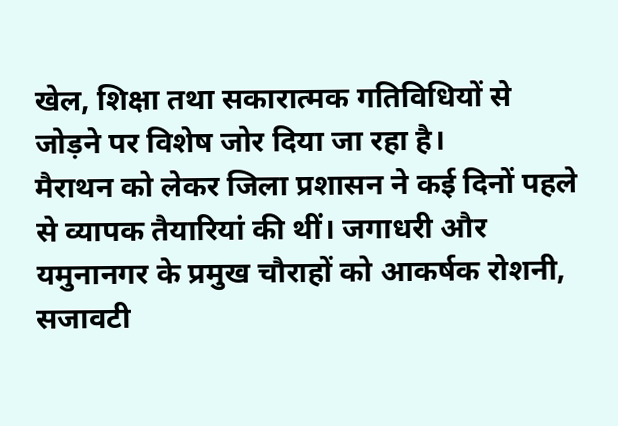खेल, शिक्षा तथा सकारात्मक गतिविधियों से जोड़ने पर विशेष जोर दिया जा रहा है।
मैराथन को लेकर जिला प्रशासन ने कई दिनों पहले से व्यापक तैयारियां की थीं। जगाधरी और यमुनानगर के प्रमुख चौराहों को आकर्षक रोशनी, सजावटी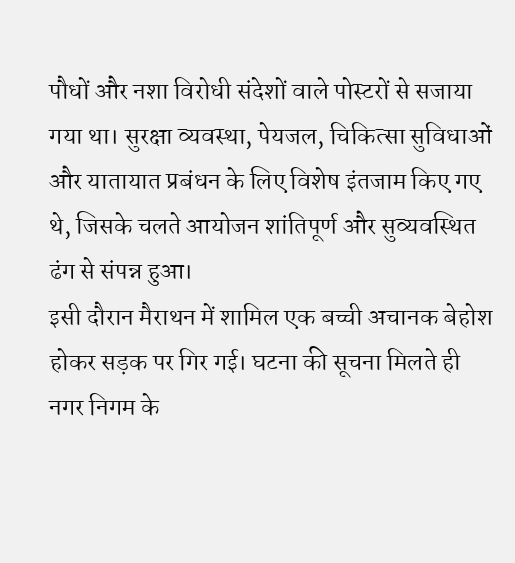पौधों और नशा विरोधी संदेशों वाले पोस्टरों से सजाया गया था। सुरक्षा व्यवस्था, पेयजल, चिकित्सा सुविधाओं और यातायात प्रबंधन के लिए विशेष इंतजाम किए गए थे, जिसके चलते आयोजन शांतिपूर्ण और सुव्यवस्थित ढंग से संपन्न हुआ।
इसी दौरान मैराथन में शामिल एक बच्ची अचानक बेहोश होकर सड़क पर गिर गई। घटना की सूचना मिलते ही नगर निगम के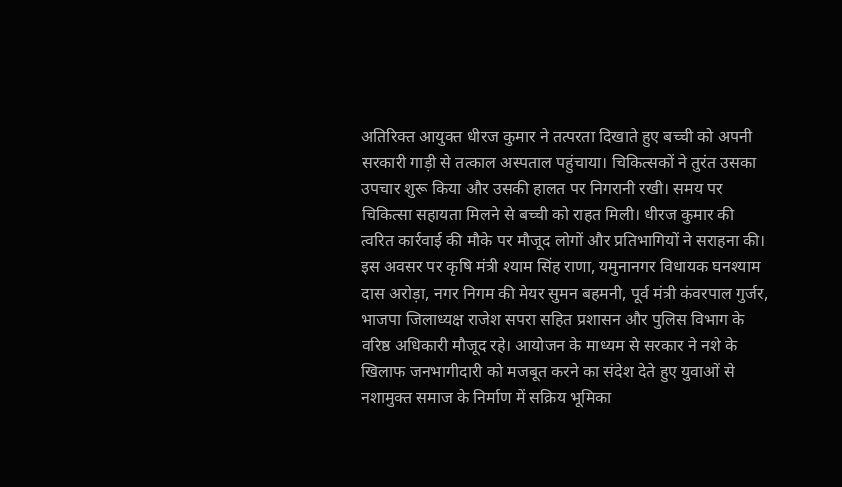अतिरिक्त आयुक्त धीरज कुमार ने तत्परता दिखाते हुए बच्ची को अपनी सरकारी गाड़ी से तत्काल अस्पताल पहुंचाया। चिकित्सकों ने तुरंत उसका उपचार शुरू किया और उसकी हालत पर निगरानी रखी। समय पर चिकित्सा सहायता मिलने से बच्ची को राहत मिली। धीरज कुमार की त्वरित कार्रवाई की मौके पर मौजूद लोगों और प्रतिभागियों ने सराहना की।
इस अवसर पर कृषि मंत्री श्याम सिंह राणा, यमुनानगर विधायक घनश्याम दास अरोड़ा, नगर निगम की मेयर सुमन बहमनी, पूर्व मंत्री कंवरपाल गुर्जर, भाजपा जिलाध्यक्ष राजेश सपरा सहित प्रशासन और पुलिस विभाग के वरिष्ठ अधिकारी मौजूद रहे। आयोजन के माध्यम से सरकार ने नशे के खिलाफ जनभागीदारी को मजबूत करने का संदेश देते हुए युवाओं से नशामुक्त समाज के निर्माण में सक्रिय भूमिका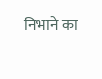निभाने का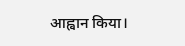आह्वान किया।